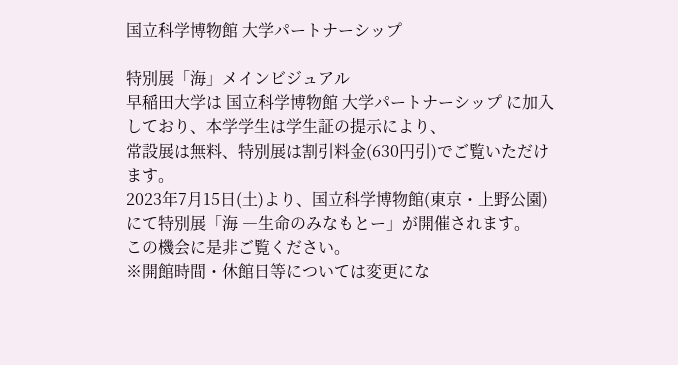国立科学博物館 大学パートナーシップ

特別展「海」メインビジュアル
早稲田大学は 国立科学博物館 大学パートナーシップ に加入しており、本学学生は学生証の提示により、
常設展は無料、特別展は割引料金(630円引)でご覧いただけます。
2023年7月15日(土)より、国立科学博物館(東京・上野公園)にて特別展「海 ―生命のみなもとー」が開催されます。
この機会に是非ご覧ください。
※開館時間・休館日等については変更にな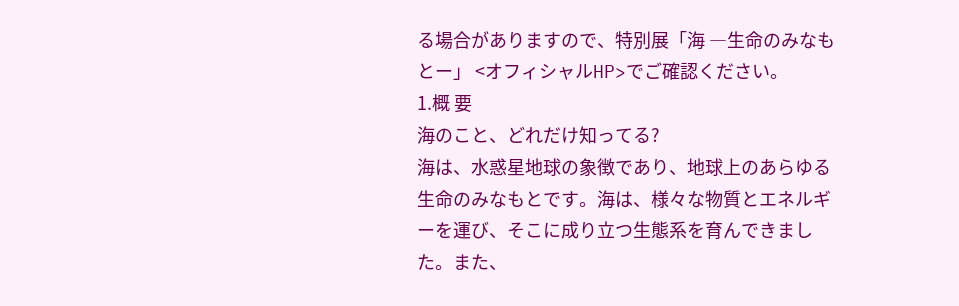る場合がありますので、特別展「海 ―生命のみなもとー」 <オフィシャルHP>でご確認ください。
1.概 要
海のこと、どれだけ知ってる?
海は、水惑星地球の象徴であり、地球上のあらゆる生命のみなもとです。海は、様々な物質とエネルギーを運び、そこに成り立つ生態系を育んできました。また、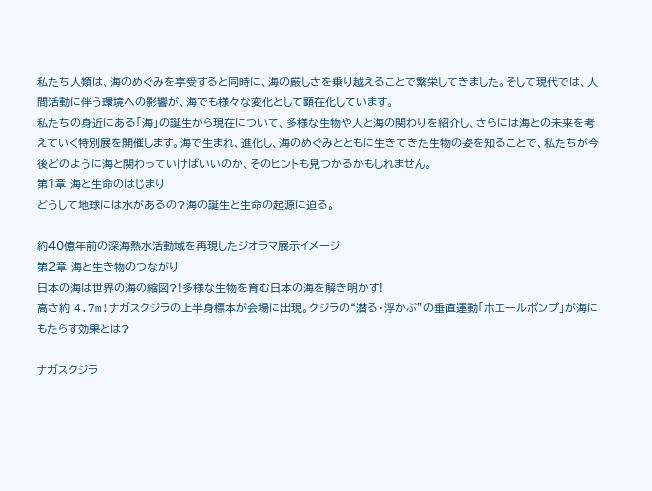私たち人類は、海のめぐみを享受すると同時に、海の厳しさを乗り越えることで繁栄してきました。そして現代では、人間活動に伴う環境への影響が、海でも様々な変化として顕在化しています。
私たちの身近にある「海」の誕生から現在について、多様な生物や人と海の関わりを紹介し、さらには海との未来を考えていく特別展を開催します。海で生まれ、進化し、海のめぐみとともに生きてきた生物の姿を知ることで、私たちが今後どのように海と関わっていけばいいのか、そのヒントも見つかるかもしれません。
第1章 海と生命のはじまり
どうして地球には水があるの?海の誕生と生命の起源に迫る。

約40億年前の深海熱水活動域を再現したジオラマ展示イメージ
第2章 海と生き物のつながり
日本の海は世界の海の縮図?!多様な生物を育む日本の海を解き明かす!
高さ約 4.7m!ナガスクジラの上半身標本が会場に出現。クジラの“潜る・浮かぶ”の垂直運動「ホエールポンプ」が海にもたらす効果とは?

ナガスクジラ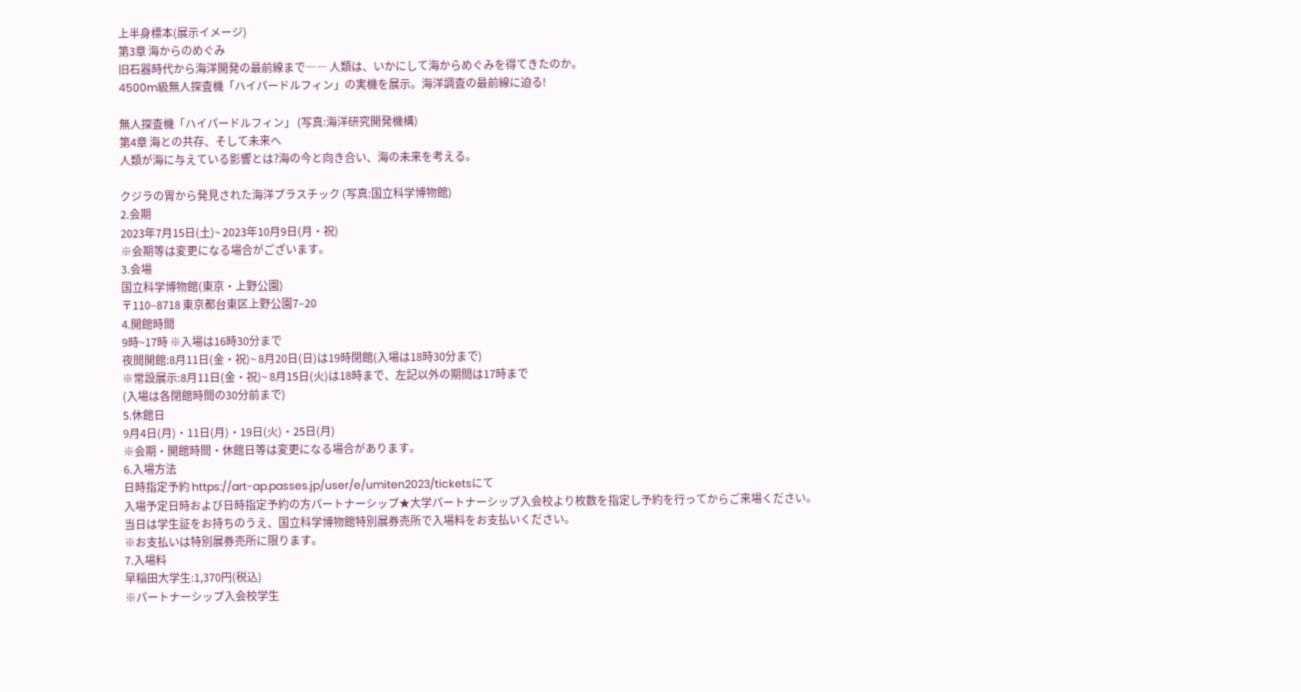上半身標本(展示イメージ)
第3章 海からのめぐみ
旧石器時代から海洋開発の最前線まで―― 人類は、いかにして海からめぐみを得てきたのか。
4500m級無人探査機「ハイパードルフィン」の実機を展示。海洋調査の最前線に迫る!

無人探査機「ハイパードルフィン」 (写真:海洋研究開発機構)
第4章 海との共存、そして未来へ
人類が海に与えている影響とは?海の今と向き合い、海の未来を考える。

クジラの胃から発見された海洋プラスチック (写真:国立科学博物館)
2.会期
2023年7月15日(土)~ 2023年10月9日(月・祝)
※会期等は変更になる場合がございます。
3.会場
国立科学博物館(東京・上野公園)
〒110–8718 東京都台東区上野公園7–20
4.開館時間
9時~17時 ※入場は16時30分まで
夜間開館:8月11日(金・祝)~ 8月20日(日)は19時閉館(入場は18時30分まで)
※常設展示:8月11日(金・祝)~ 8月15日(火)は18時まで、左記以外の期間は17時まで
(入場は各閉館時間の30分前まで)
5.休館日
9月4日(月)・11日(月)・19日(火)・25日(月)
※会期・開館時間・休館日等は変更になる場合があります。
6.入場方法
日時指定予約 https://art-ap.passes.jp/user/e/umiten2023/ticketsにて
入場予定日時および日時指定予約の方パートナーシップ★大学パートナーシップ入会校より枚数を指定し予約を行ってからご来場ください。
当日は学生証をお持ちのうえ、国立科学博物館特別展券売所で入場料をお支払いください。
※お支払いは特別展券売所に限ります。
7.入場料
早稲田大学生:1,370円(税込)
※パートナーシップ入会校学生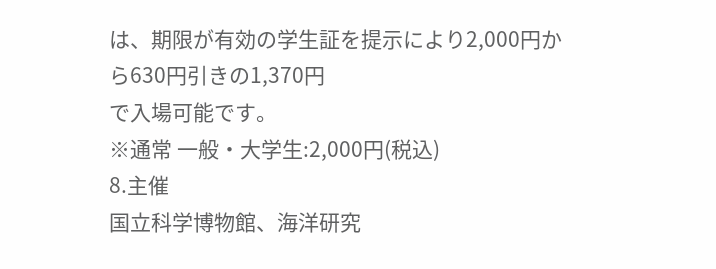は、期限が有効の学生証を提示により2,000円から630円引きの1,370円
で入場可能です。
※通常 一般・大学生:2,000円(税込)
8.主催
国立科学博物館、海洋研究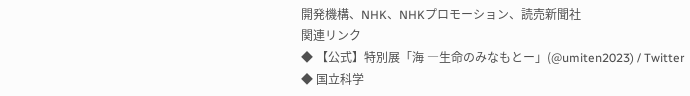開発機構、NHK、NHKプロモーション、読売新聞社
関連リンク
◆ 【公式】特別展「海 ―生命のみなもとー」(@umiten2023) / Twitter
◆ 国立科学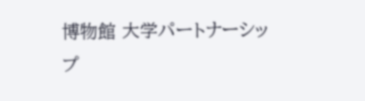博物館 大学パートナーシップ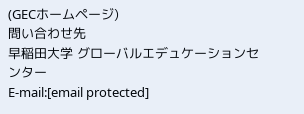(GECホームページ)
問い合わせ先
早稲田大学 グローバルエデュケーションセンター
E-mail:[email protected]